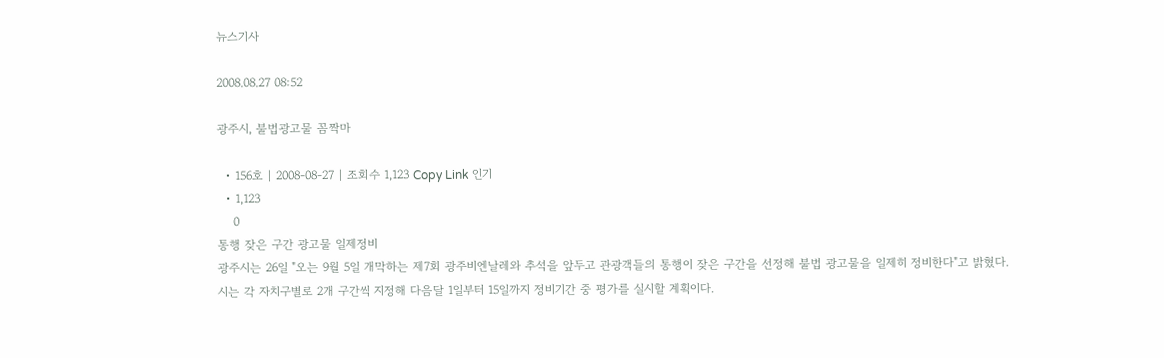뉴스기사

2008.08.27 08:52

광주시, 불법광고물 꼼짝마

  • 156호 | 2008-08-27 | 조회수 1,123 Copy Link 인기
  • 1,123
    0
통행 잦은 구간 광고물 일제정비
광주시는 26일 "오는 9월 5일 개막하는 제7회 광주비엔날레와 추석을 앞두고 관광객들의 통행이 잦은 구간을 선정해 불법 광고물을 일제히 정비한다"고 밝혔다.
시는 각 자치구별로 2개 구간씩 지정해 다음달 1일부터 15일까지 정비기간 중 평가를 실시할 계획이다.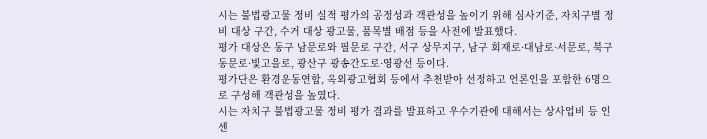시는 불법광고물 정비 실적 평가의 공정성과 객관성을 높이기 위해 심사기준, 자치구별 정비 대상 구간, 수거 대상 광고물, 품목별 배점 등을 사전에 발표했다.
평가 대상은 동구 남문로와 필문로 구간, 서구 상무지구, 남구 회재로·대남로·서문로, 북구 동문로·빛고을로, 광산구 광송간도로·영광선 등이다.
평가단은 환경운동연합, 옥외광고협회 등에서 추천받아 선정하고 언론인을 포함한 6명으로 구성해 객관성을 높였다.
시는 자치구 불법광고물 정비 평가 결과를 발표하고 우수기관에 대해서는 상사업비 등 인센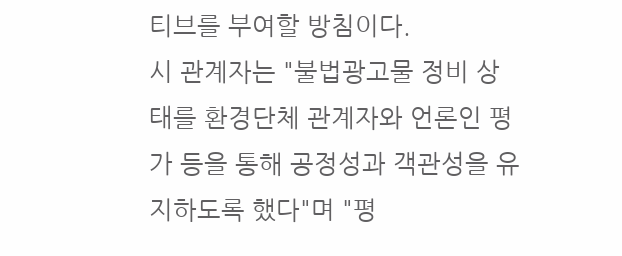티브를 부여할 방침이다.
시 관계자는 "불법광고물 정비 상태를 환경단체 관계자와 언론인 평가 등을 통해 공정성과 객관성을 유지하도록 했다"며 "평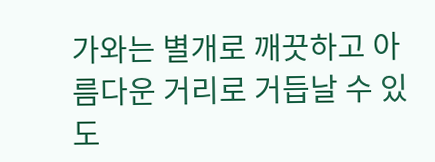가와는 별개로 깨끗하고 아름다운 거리로 거듭날 수 있도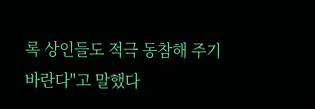록 상인들도 적극 동참해 주기 바란다"고 말했다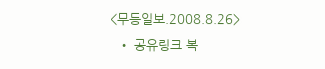<무등일보.2008.8.26>
  • 공유링크 복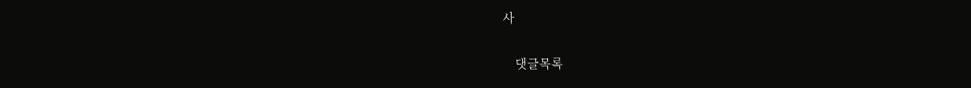사

    댓글목록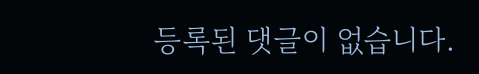등록된 댓글이 없습니다.